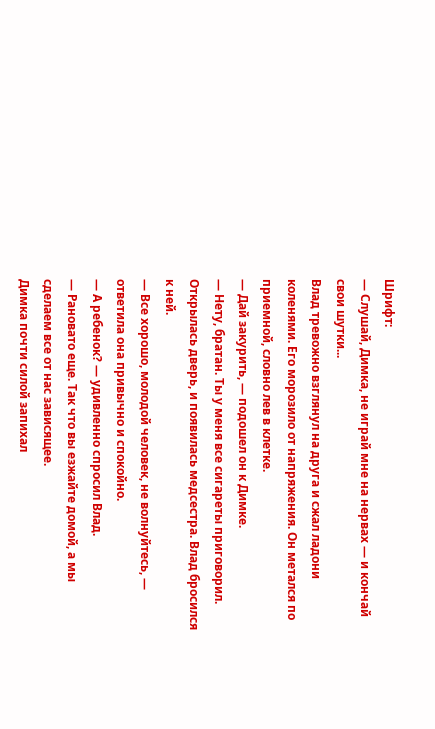Шрифт:
— Слушай, Димка, не играй мне на нервах — и кончай свои шутки...
Влад тревожно взглянул на друга и сжал ладони коленями. Его морозило от напряжения. Он метался по приемной, словно лев в клетке.
— Дай закурить, — подошел он к Димке.
— Нету, братан. Ты у меня все сигареты приговорил.
Открылась дверь, и появилась медсестра. Влад бросился к ней.
— Все хорошо, молодой человек, не волнуйтесь, — ответила она привычно и спокойно.
— А ребенок? — удивленно спросил Влад.
— Рановато еще. Так что вы езжайте домой, а мы сделаем все от нас зависящее.
Димка почти силой запихал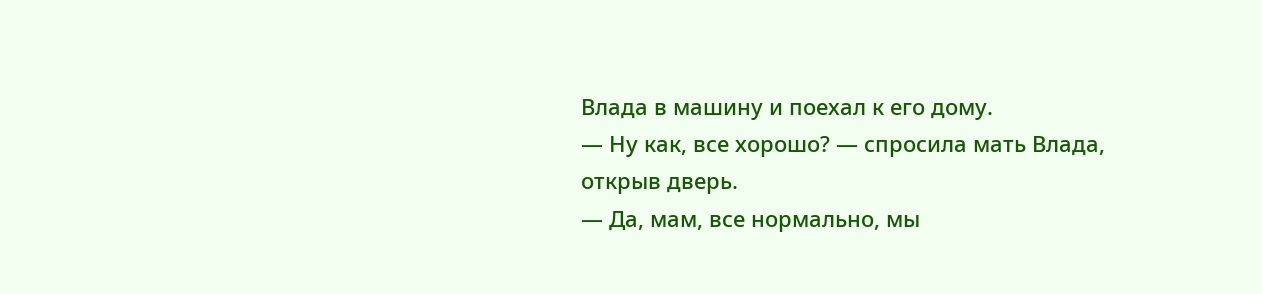Влада в машину и поехал к его дому.
— Ну как, все хорошо? — спросила мать Влада, открыв дверь.
— Да, мам, все нормально, мы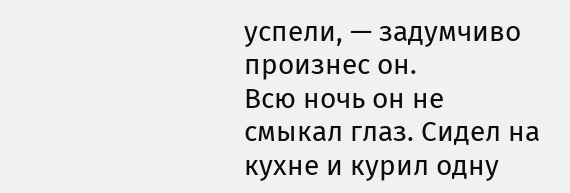успели, — задумчиво произнес он.
Всю ночь он не смыкал глаз. Сидел на кухне и курил одну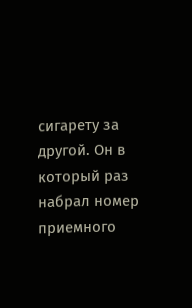сигарету за другой. Он в который раз набрал номер приемного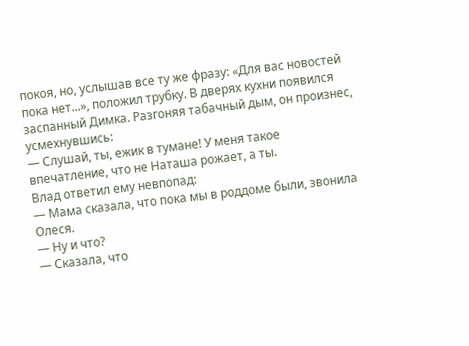покоя, но, услышав все ту же фразу: «Для вас новостей пока нет...», положил трубку. В дверях кухни появился заспанный Димка. Разгоняя табачный дым, он произнес, усмехнувшись:
— Слушай, ты, ежик в тумане! У меня такое впечатление, что не Наташа рожает, а ты.
Влад ответил ему невпопад:
— Мама сказала, что пока мы в роддоме были, звонила Олеся.
— Ну и что?
— Сказала, что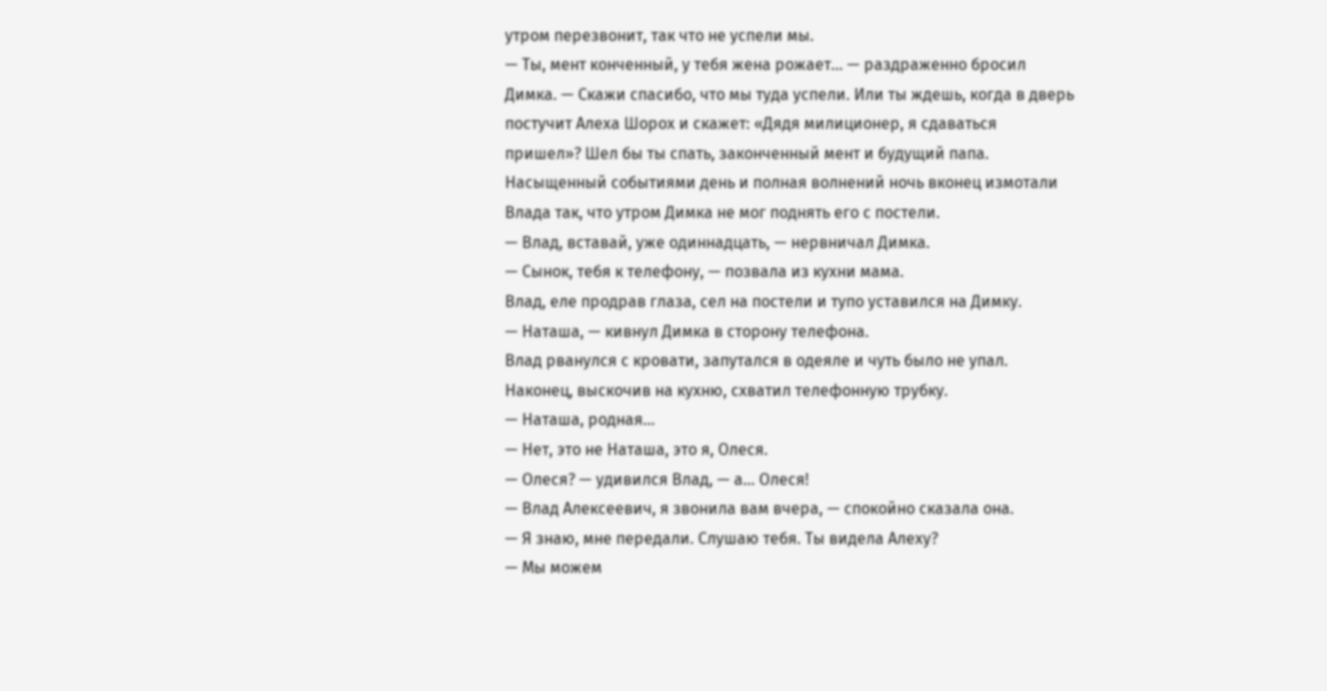утром перезвонит, так что не успели мы.
— Ты, мент конченный, у тебя жена рожает... — раздраженно бросил Димка. — Скажи спасибо, что мы туда успели. Или ты ждешь, когда в дверь постучит Алеха Шорох и скажет: «Дядя милиционер, я сдаваться пришел»? Шел бы ты спать, законченный мент и будущий папа.
Насыщенный событиями день и полная волнений ночь вконец измотали Влада так, что утром Димка не мог поднять его с постели.
— Влад, вставай, уже одиннадцать, — нервничал Димка.
— Сынок, тебя к телефону, — позвала из кухни мама.
Влад, еле продрав глаза, сел на постели и тупо уставился на Димку.
— Наташа, — кивнул Димка в сторону телефона.
Влад рванулся с кровати, запутался в одеяле и чуть было не упал. Наконец, выскочив на кухню, схватил телефонную трубку.
— Наташа, родная...
— Нет, это не Наташа, это я, Олеся.
— Олеся? — удивился Влад, — а... Олеся!
— Влад Алексеевич, я звонила вам вчера, — спокойно сказала она.
— Я знаю, мне передали. Слушаю тебя. Ты видела Алеху?
— Мы можем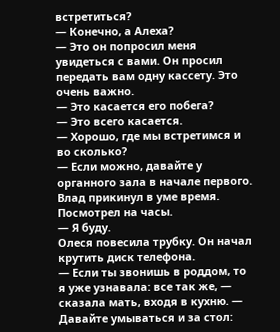встретиться?
— Конечно, а Алеха?
— Это он попросил меня увидеться с вами. Он просил передать вам одну кассету. Это очень важно.
— Это касается его побега?
— Это всего касается.
— Хорошо, где мы встретимся и во сколько?
— Если можно, давайте у органного зала в начале первого.
Влад прикинул в уме время. Посмотрел на часы.
— Я буду.
Олеся повесила трубку. Он начал крутить диск телефона.
— Если ты звонишь в роддом, то я уже узнавала: все так же, — сказала мать, входя в кухню. — Давайте умываться и за стол: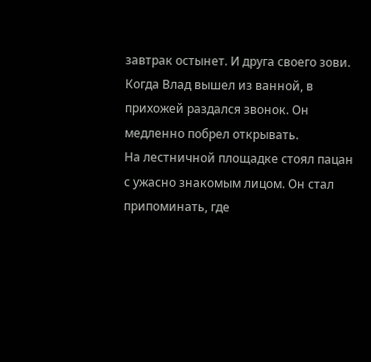завтрак остынет. И друга своего зови.
Когда Влад вышел из ванной, в прихожей раздался звонок. Он медленно побрел открывать.
На лестничной площадке стоял пацан с ужасно знакомым лицом. Он стал припоминать, где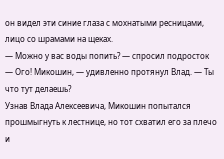он видел эти синие глаза с мохнатыми ресницами, лицо со шрамами на щеках.
— Можно у вас воды попить? — спросил подросток
— Ого! Микошин, — удивленно протянул Влад. — Ты что тут делаешь?
Узнав Влада Алексеевича, Микошин попытался прошмыгнуть к лестнице, но тот схватил его за плечо и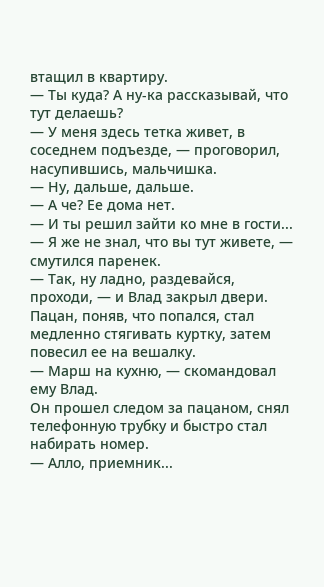втащил в квартиру.
— Ты куда? А ну-ка рассказывай, что тут делаешь?
— У меня здесь тетка живет, в соседнем подъезде, — проговорил, насупившись, мальчишка.
— Ну, дальше, дальше.
— А че? Ее дома нет.
— И ты решил зайти ко мне в гости...
— Я же не знал, что вы тут живете, — смутился паренек.
— Так, ну ладно, раздевайся, проходи, — и Влад закрыл двери.
Пацан, поняв, что попался, стал медленно стягивать куртку, затем повесил ее на вешалку.
— Марш на кухню, — скомандовал ему Влад.
Он прошел следом за пацаном, снял телефонную трубку и быстро стал набирать номер.
— Алло, приемник...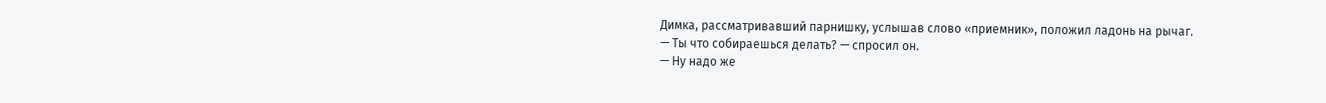Димка, рассматривавший парнишку, услышав слово «приемник», положил ладонь на рычаг.
— Ты что собираешься делать? — спросил он.
— Ну надо же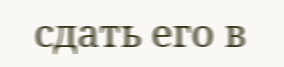сдать его в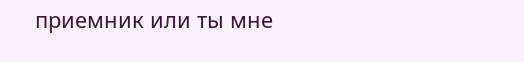приемник или ты мне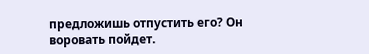предложишь отпустить его? Он воровать пойдет.